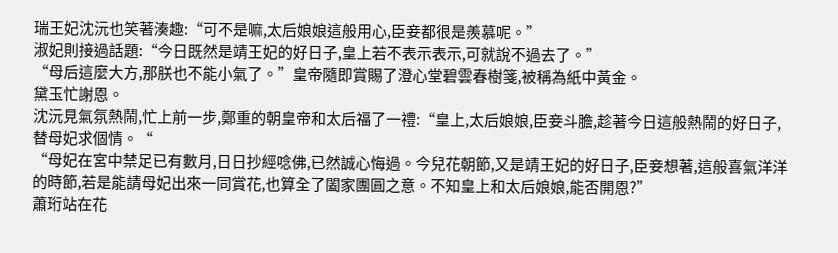瑞王妃沈沅也笑著湊趣:“可不是嘛,太后娘娘這般用心,臣妾都很是羨慕呢。”
淑妃則接過話題:“今日既然是靖王妃的好日子,皇上若不表示表示,可就說不過去了。”
“母后這麼大方,那朕也不能小氣了。”皇帝隨即賞賜了澄心堂碧雲春樹箋,被稱為紙中黃金。
黛玉忙謝恩。
沈沅見氣氛熱鬧,忙上前一步,鄭重的朝皇帝和太后福了一禮:“皇上,太后娘娘,臣妾斗膽,趁著今日這般熱鬧的好日子,替母妃求個情。“
“母妃在宮中禁足已有數月,日日抄經唸佛,已然誠心悔過。今兒花朝節,又是靖王妃的好日子,臣妾想著,這般喜氣洋洋的時節,若是能請母妃出來一同賞花,也算全了闔家團圓之意。不知皇上和太后娘娘,能否開恩?”
蕭珩站在花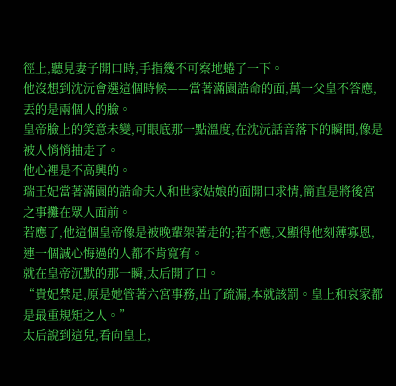徑上,聽見妻子開口時,手指幾不可察地蜷了一下。
他沒想到沈沅會選這個時候——當著滿園誥命的面,萬一父皇不答應,丟的是兩個人的臉。
皇帝臉上的笑意未變,可眼底那一點溫度,在沈沅話音落下的瞬間,像是被人悄悄抽走了。
他心裡是不高興的。
瑞王妃當著滿園的誥命夫人和世家姑娘的面開口求情,簡直是將後宮之事攤在眾人面前。
若應了,他這個皇帝像是被晚輩架著走的;若不應,又顯得他刻薄寡恩,連一個誠心悔過的人都不肯寬宥。
就在皇帝沉默的那一瞬,太后開了口。
“貴妃禁足,原是她管著六宮事務,出了疏漏,本就該罰。皇上和哀家都是最重規矩之人。”
太后說到這兒,看向皇上,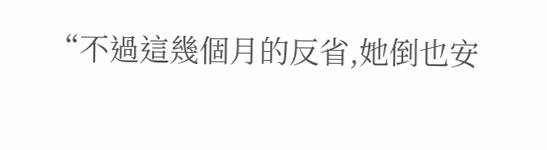“不過這幾個月的反省,她倒也安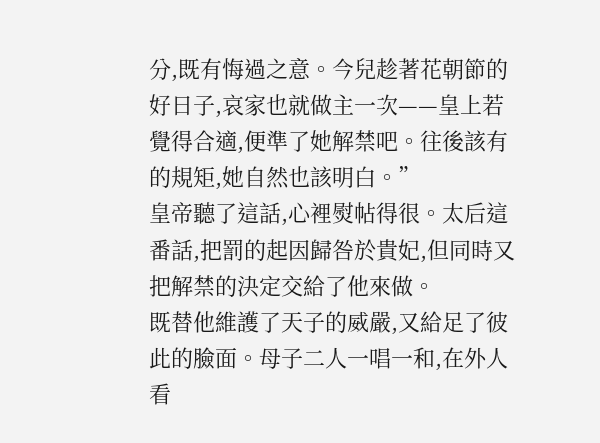分,既有悔過之意。今兒趁著花朝節的好日子,哀家也就做主一次——皇上若覺得合適,便準了她解禁吧。往後該有的規矩,她自然也該明白。”
皇帝聽了這話,心裡熨帖得很。太后這番話,把罰的起因歸咎於貴妃,但同時又把解禁的決定交給了他來做。
既替他維護了天子的威嚴,又給足了彼此的臉面。母子二人一唱一和,在外人看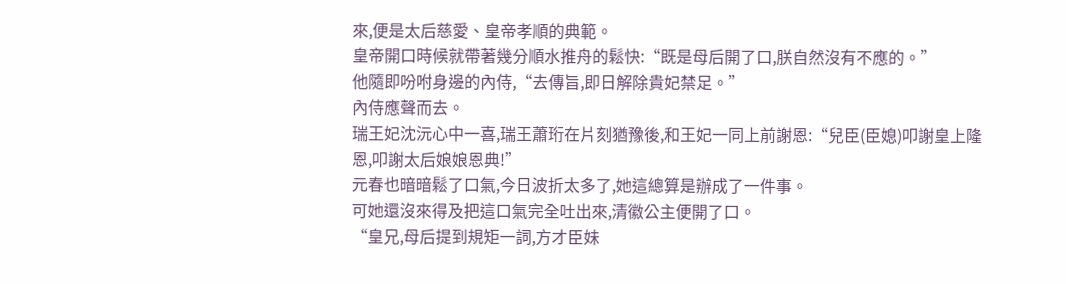來,便是太后慈愛、皇帝孝順的典範。
皇帝開口時候就帶著幾分順水推舟的鬆快:“既是母后開了口,朕自然沒有不應的。”
他隨即吩咐身邊的內侍,“去傳旨,即日解除貴妃禁足。”
內侍應聲而去。
瑞王妃沈沅心中一喜,瑞王蕭珩在片刻猶豫後,和王妃一同上前謝恩:“兒臣(臣媳)叩謝皇上隆恩,叩謝太后娘娘恩典!”
元春也暗暗鬆了口氣,今日波折太多了,她這總算是辦成了一件事。
可她還沒來得及把這口氣完全吐出來,清徽公主便開了口。
“皇兄,母后提到規矩一詞,方才臣妹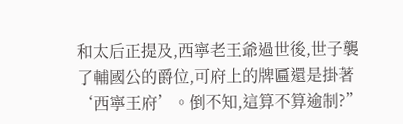和太后正提及,西寧老王爺過世後,世子襲了輔國公的爵位,可府上的牌匾還是掛著‘西寧王府’。倒不知,這算不算逾制?”